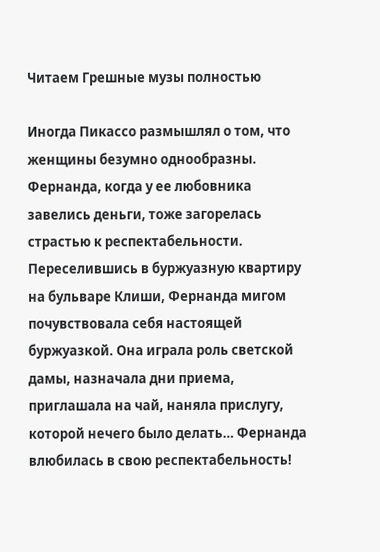Читаем Грешные музы полностью

Иногда Пикассо размышлял о том, что женщины безумно однообразны. Фернанда, когда у ее любовника завелись деньги, тоже загорелась страстью к респектабельности. Переселившись в буржуазную квартиру на бульваре Клиши, Фернанда мигом почувствовала себя настоящей буржуазкой. Она играла роль светской дамы, назначала дни приема, приглашала на чай, наняла прислугу, которой нечего было делать… Фернанда влюбилась в свою респектабельность!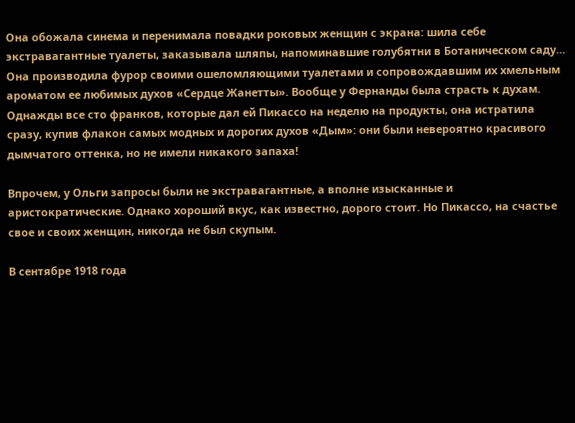Она обожала синема и перенимала повадки роковых женщин с экрана: шила себе экстравагантные туалеты, заказывала шляпы, напоминавшие голубятни в Ботаническом саду… Она производила фурор своими ошеломляющими туалетами и сопровождавшим их хмельным ароматом ее любимых духов «Сердце Жанетты». Вообще у Фернанды была страсть к духам. Однажды все сто франков, которые дал ей Пикассо на неделю на продукты, она истратила сразу, купив флакон самых модных и дорогих духов «Дым»: они были невероятно красивого дымчатого оттенка, но не имели никакого запаха!

Впрочем, у Ольги запросы были не экстравагантные, а вполне изысканные и аристократические. Однако хороший вкус, как известно, дорого стоит. Но Пикассо, на счастье свое и своих женщин, никогда не был скупым.

В сентябре 1918 года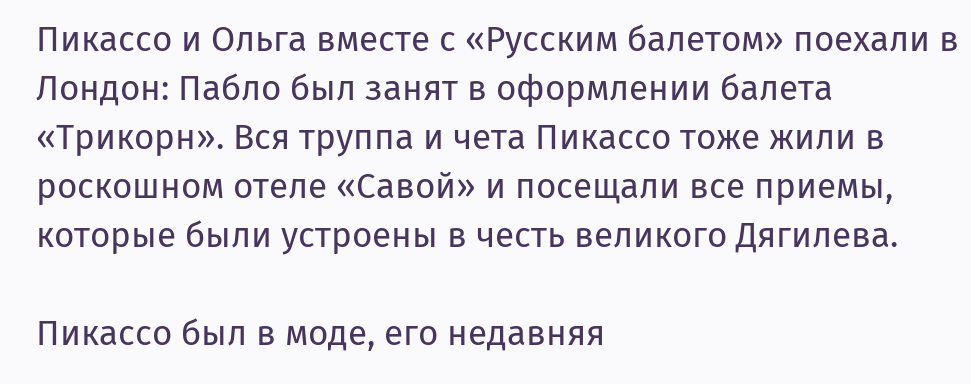Пикассо и Ольга вместе с «Русским балетом» поехали в Лондон: Пабло был занят в оформлении балета «Трикорн». Вся труппа и чета Пикассо тоже жили в роскошном отеле «Савой» и посещали все приемы, которые были устроены в честь великого Дягилева.

Пикассо был в моде, его недавняя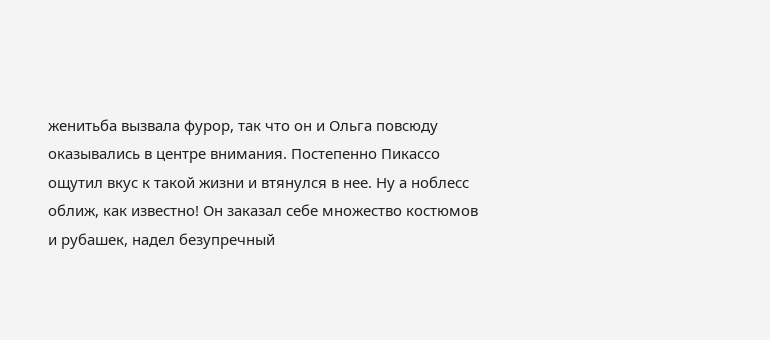женитьба вызвала фурор, так что он и Ольга повсюду оказывались в центре внимания. Постепенно Пикассо ощутил вкус к такой жизни и втянулся в нее. Ну а ноблесс оближ, как известно! Он заказал себе множество костюмов и рубашек, надел безупречный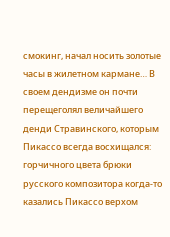смокинг, начал носить золотые часы в жилетном кармане… В своем дендизме он почти перещеголял величайшего денди Стравинского, которым Пикассо всегда восхищался: горчичного цвета брюки русского композитора когда‑то казались Пикассо верхом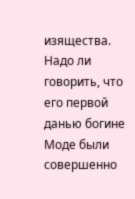изящества. Надо ли говорить, что его первой данью богине Моде были совершенно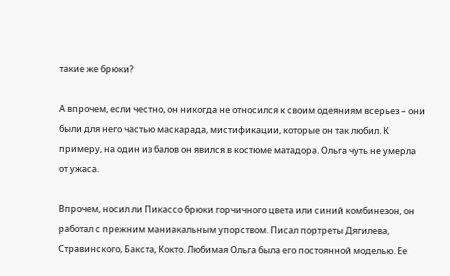такие же брюки?

А впрочем, если честно, он никогда не относился к своим одеяниям всерьез – они были для него частью маскарада, мистификации, которые он так любил. К примеру, на один из балов он явился в костюме матадора. Ольга чуть не умерла от ужаса.

Впрочем, носил ли Пикассо брюки горчичного цвета или синий комбинезон, он работал с прежним маниакальным упорством. Писал портреты Дягилева, Стравинского, Бакста, Кокто. Любимая Ольга была его постоянной моделью. Ее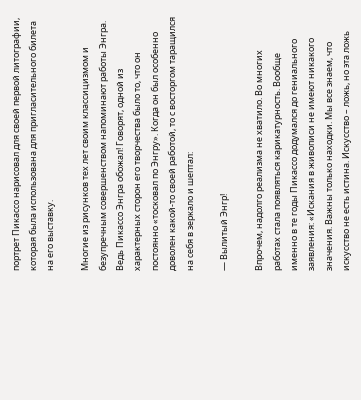портрет Пикассо нарисовал для своей первой литографии, которая была использована для пригласительного билета на его выставку.

Многие из рисунков тех лет своим классицизмом и безупречным совершенством напоминают работы Энгра. Ведь Пикассо Энгра обожал! Говорят, одной из характерных сторон его творчества было то, что он постоянно «тосковал по Энгру». Когда он был особенно доволен какой‑то своей работой, то с восторгом таращился на себя в зеркало и шептал:

— Вылитый Энгр!

Впрочем, надолго реализма не хватило. Во многих работах стала появляться карикатурность. Вообще именно в те годы Пикассо додумался до гениального заявления: «Искания в живописи не имеют никакого значения. Важны только находки. Мы все знаем, что искусство не есть истина. Искусство – ложь, но эта ложь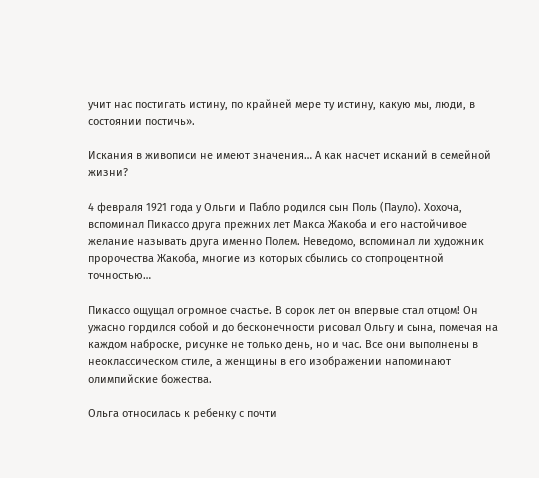учит нас постигать истину, по крайней мере ту истину, какую мы, люди, в состоянии постичь».

Искания в живописи не имеют значения… А как насчет исканий в семейной жизни?

4 февраля 1921 года у Ольги и Пабло родился сын Поль (Пауло). Хохоча, вспоминал Пикассо друга прежних лет Макса Жакоба и его настойчивое желание называть друга именно Полем. Неведомо, вспоминал ли художник пророчества Жакоба, многие из которых сбылись со стопроцентной точностью…

Пикассо ощущал огромное счастье. В сорок лет он впервые стал отцом! Он ужасно гордился собой и до бесконечности рисовал Ольгу и сына, помечая на каждом наброске, рисунке не только день, но и час. Все они выполнены в неоклассическом стиле, а женщины в его изображении напоминают олимпийские божества.

Ольга относилась к ребенку с почти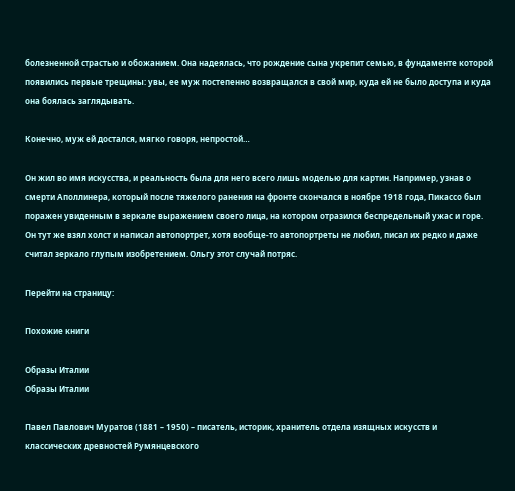болезненной страстью и обожанием. Она надеялась, что рождение сына укрепит семью, в фундаменте которой появились первые трещины: увы, ее муж постепенно возвращался в свой мир, куда ей не было доступа и куда она боялась заглядывать.

Конечно, муж ей достался, мягко говоря, непростой…

Он жил во имя искусства, и реальность была для него всего лишь моделью для картин. Например, узнав о смерти Аполлинера, который после тяжелого ранения на фронте скончался в ноябре 1918 года, Пикассо был поражен увиденным в зеркале выражением своего лица, на котором отразился беспредельный ужас и горе. Он тут же взял холст и написал автопортрет, хотя вообще‑то автопортреты не любил, писал их редко и даже считал зеркало глупым изобретением. Ольгу этот случай потряс.

Перейти на страницу:

Похожие книги

Образы Италии
Образы Италии

Павел Павлович Муратов (1881 – 1950) – писатель, историк, хранитель отдела изящных искусств и классических древностей Румянцевского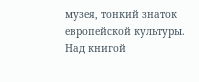музея, тонкий знаток европейской культуры. Над книгой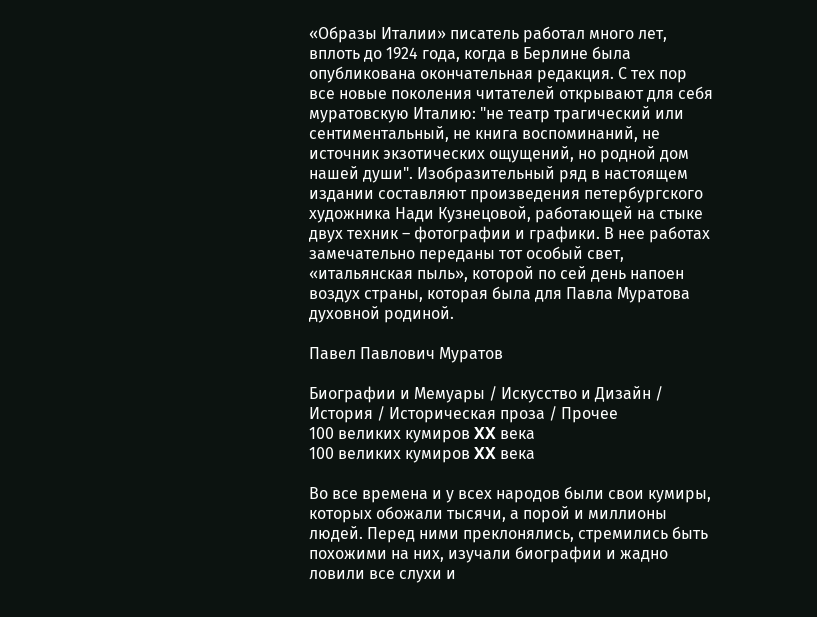«Образы Италии» писатель работал много лет, вплоть до 1924 года, когда в Берлине была опубликована окончательная редакция. С тех пор все новые поколения читателей открывают для себя муратовскую Италию: "не театр трагический или сентиментальный, не книга воспоминаний, не источник экзотических ощущений, но родной дом нашей души". Изобразительный ряд в настоящем издании составляют произведения петербургского художника Нади Кузнецовой, работающей на стыке двух техник – фотографии и графики. В нее работах замечательно переданы тот особый свет, «итальянская пыль», которой по сей день напоен воздух страны, которая была для Павла Муратова духовной родиной.

Павел Павлович Муратов

Биографии и Мемуары / Искусство и Дизайн / История / Историческая проза / Прочее
100 великих кумиров XX века
100 великих кумиров XX века

Во все времена и у всех народов были свои кумиры, которых обожали тысячи, а порой и миллионы людей. Перед ними преклонялись, стремились быть похожими на них, изучали биографии и жадно ловили все слухи и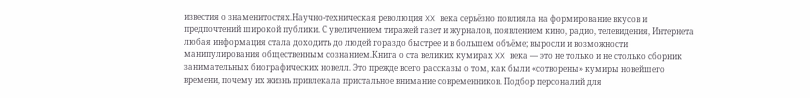известия о знаменитостях.Научно-техническая революция XX века серьёзно повлияла на формирование вкусов и предпочтений широкой публики. С увеличением тиражей газет и журналов, появлением кино, радио, телевидения, Интернета любая информация стала доходить до людей гораздо быстрее и в большем объёме; выросли и возможности манипулирования общественным сознанием.Книга о ста великих кумирах XX века — это не только и не столько сборник занимательных биографических новелл. Это прежде всего рассказы о том, как были «сотворены» кумиры новейшего времени, почему их жизнь привлекала пристальное внимание современников. Подбор персоналий для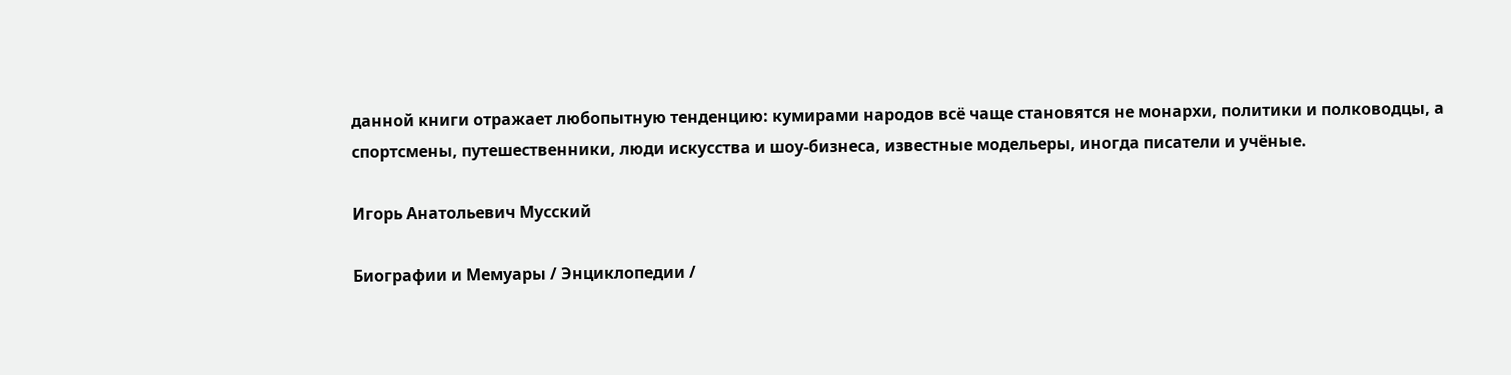данной книги отражает любопытную тенденцию: кумирами народов всё чаще становятся не монархи, политики и полководцы, а спортсмены, путешественники, люди искусства и шоу-бизнеса, известные модельеры, иногда писатели и учёные.

Игорь Анатольевич Мусский

Биографии и Мемуары / Энциклопедии /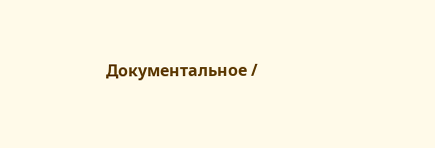Документальное /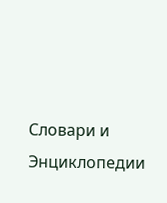Словари и Энциклопедии